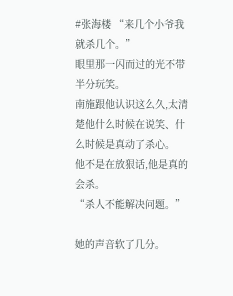#张海楼 “来几个小爷我就杀几个。”
眼里那一闪而过的光不带半分玩笑。
南施跟他认识这么久,太清楚他什么时候在说笑、什么时候是真动了杀心。
他不是在放狠话,他是真的会杀。
“杀人不能解决问题。”

她的声音软了几分。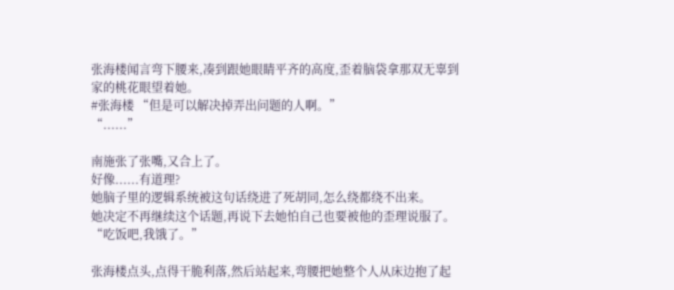张海楼闻言弯下腰来,凑到跟她眼睛平齐的高度,歪着脑袋拿那双无辜到家的桃花眼望着她。
#张海楼 “但是可以解决掉弄出问题的人啊。”
“......”

南施张了张嘴,又合上了。
好像......有道理?
她脑子里的逻辑系统被这句话绕进了死胡同,怎么绕都绕不出来。
她决定不再继续这个话题,再说下去她怕自己也要被他的歪理说服了。
“吃饭吧,我饿了。”

张海楼点头,点得干脆利落,然后站起来,弯腰把她整个人从床边抱了起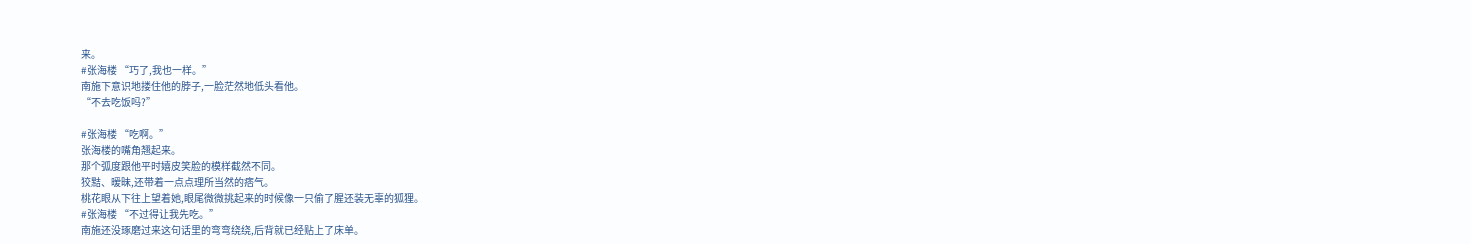来。
#张海楼 “巧了,我也一样。”
南施下意识地搂住他的脖子,一脸茫然地低头看他。
“不去吃饭吗?”

#张海楼 “吃啊。”
张海楼的嘴角翘起来。
那个弧度跟他平时嬉皮笑脸的模样截然不同。
狡黠、暧昧,还带着一点点理所当然的痞气。
桃花眼从下往上望着她,眼尾微微挑起来的时候像一只偷了腥还装无辜的狐狸。
#张海楼 “不过得让我先吃。”
南施还没琢磨过来这句话里的弯弯绕绕,后背就已经贴上了床单。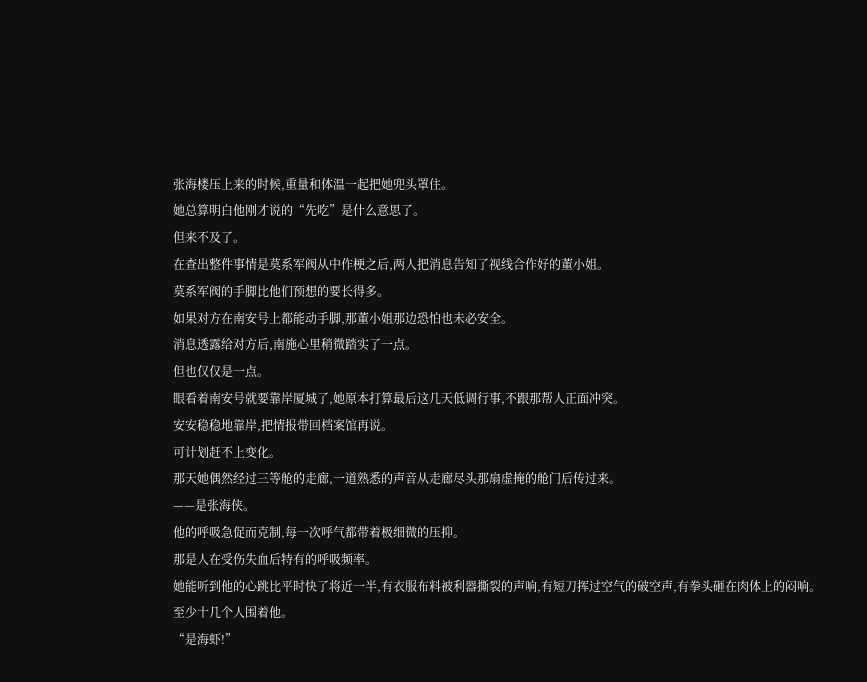张海楼压上来的时候,重量和体温一起把她兜头罩住。
她总算明白他刚才说的“先吃”是什么意思了。
但来不及了。
在查出整件事情是莫系军阀从中作梗之后,两人把消息告知了视线合作好的董小姐。
莫系军阀的手脚比他们预想的要长得多。
如果对方在南安号上都能动手脚,那董小姐那边恐怕也未必安全。
消息透露给对方后,南施心里稍微踏实了一点。
但也仅仅是一点。
眼看着南安号就要靠岸厦城了,她原本打算最后这几天低调行事,不跟那帮人正面冲突。
安安稳稳地靠岸,把情报带回档案馆再说。
可计划赶不上变化。
那天她偶然经过三等舱的走廊,一道熟悉的声音从走廊尽头那扇虚掩的舱门后传过来。
——是张海侠。
他的呼吸急促而克制,每一次呼气都带着极细微的压抑。
那是人在受伤失血后特有的呼吸频率。
她能听到他的心跳比平时快了将近一半,有衣服布料被利器撕裂的声响,有短刀挥过空气的破空声,有拳头砸在肉体上的闷响。
至少十几个人围着他。
“是海虾!”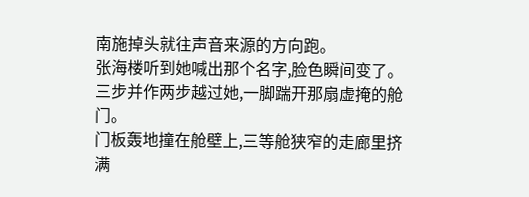南施掉头就往声音来源的方向跑。
张海楼听到她喊出那个名字,脸色瞬间变了。
三步并作两步越过她,一脚踹开那扇虚掩的舱门。
门板轰地撞在舱壁上,三等舱狭窄的走廊里挤满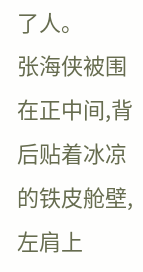了人。
张海侠被围在正中间,背后贴着冰凉的铁皮舱壁,左肩上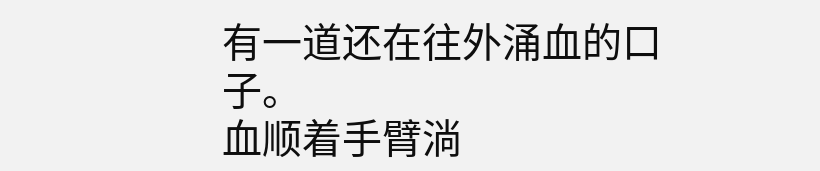有一道还在往外涌血的口子。
血顺着手臂淌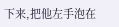下来,把他左手泡在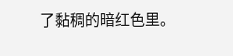了黏稠的暗红色里。